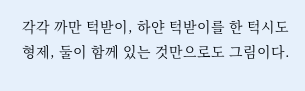각각 까만 턱받이, 하얀 턱받이를 한 턱시도 형제, 둘이 함께 있는 것만으로도 그림이다.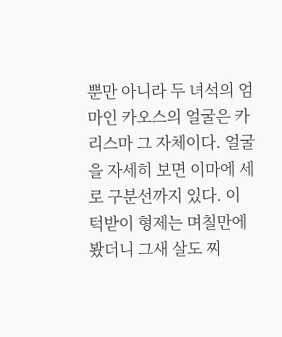뿐만 아니라 두 녀석의 엄마인 카오스의 얼굴은 카리스마 그 자체이다. 얼굴을 자세히 보면 이마에 세로 구분선까지 있다. 이 턱받이 형제는 며칠만에 봤더니 그새 살도 찌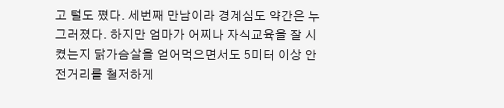고 털도 쪘다. 세번째 만남이라 경계심도 약간은 누그러졌다. 하지만 엄마가 어찌나 자식교육을 잘 시켰는지 닭가슴살을 얻어먹으면서도 5미터 이상 안전거리를 철저하게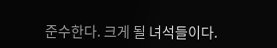준수한다. 크게 될 녀석들이다.